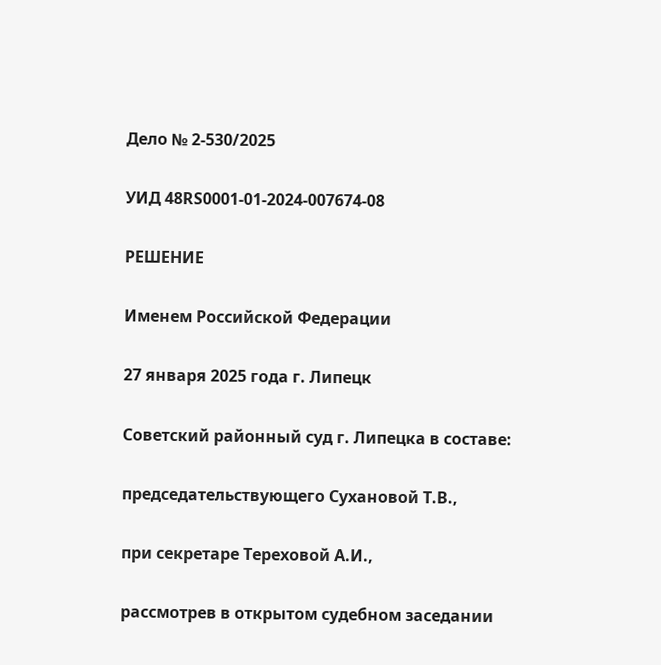Дело № 2-530/2025

УИД 48RS0001-01-2024-007674-08

РЕШЕНИЕ

Именем Российской Федерации

27 января 2025 года г. Липецк

Советский районный суд г. Липецка в составе:

председательствующего Сухановой Т.В.,

при секретаре Тереховой А.И.,

рассмотрев в открытом судебном заседании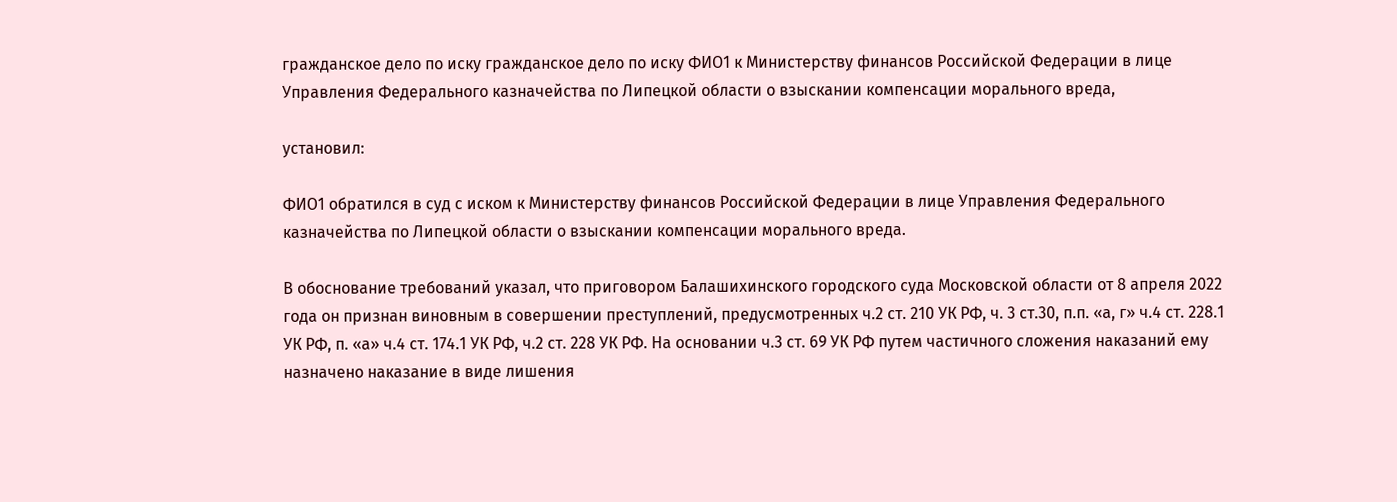гражданское дело по иску гражданское дело по иску ФИО1 к Министерству финансов Российской Федерации в лице Управления Федерального казначейства по Липецкой области о взыскании компенсации морального вреда,

установил:

ФИО1 обратился в суд с иском к Министерству финансов Российской Федерации в лице Управления Федерального казначейства по Липецкой области о взыскании компенсации морального вреда.

В обоснование требований указал, что приговором Балашихинского городского суда Московской области от 8 апреля 2022 года он признан виновным в совершении преступлений, предусмотренных ч.2 ст. 210 УК РФ, ч. 3 ст.30, п.п. «а, г» ч.4 ст. 228.1 УК РФ, п. «а» ч.4 ст. 174.1 УК РФ, ч.2 ст. 228 УК РФ. На основании ч.3 ст. 69 УК РФ путем частичного сложения наказаний ему назначено наказание в виде лишения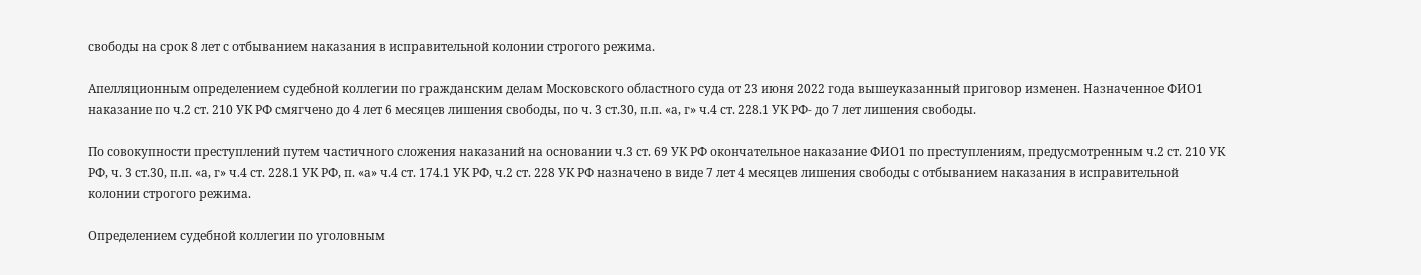свободы на срок 8 лет с отбыванием наказания в исправительной колонии строгого режима.

Апелляционным определением судебной коллегии по гражданским делам Московского областного суда от 23 июня 2022 года вышеуказанный приговор изменен. Назначенное ФИО1 наказание по ч.2 ст. 210 УК РФ смягчено до 4 лет 6 месяцев лишения свободы, по ч. 3 ст.30, п.п. «а, г» ч.4 ст. 228.1 УК РФ- до 7 лет лишения свободы.

По совокупности преступлений путем частичного сложения наказаний на основании ч.3 ст. 69 УК РФ окончательное наказание ФИО1 по преступлениям, предусмотренным ч.2 ст. 210 УК РФ, ч. 3 ст.30, п.п. «а, г» ч.4 ст. 228.1 УК РФ, п. «а» ч.4 ст. 174.1 УК РФ, ч.2 ст. 228 УК РФ назначено в виде 7 лет 4 месяцев лишения свободы с отбыванием наказания в исправительной колонии строгого режима.

Определением судебной коллегии по уголовным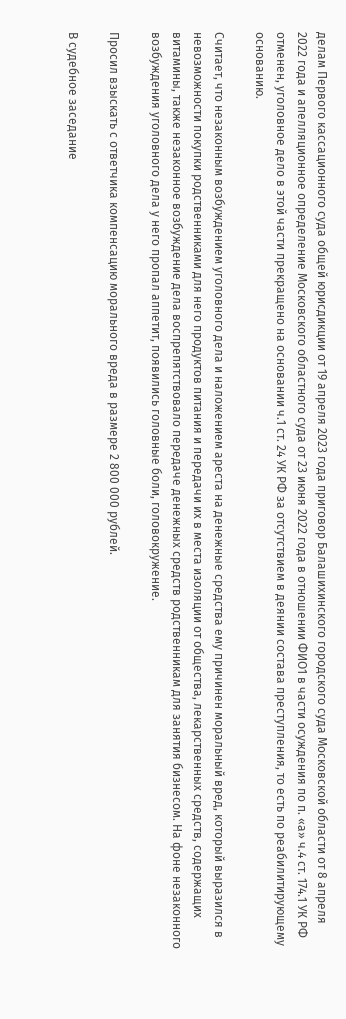делам Первого кассационного суда общей юрисдикции от 19 апреля 2023 года приговор Балашихинского городского суда Московской области от 8 апреля 2022 года и апелляционное определение Московского областного суда от 23 июня 2022 года в отношении ФИО1 в части осуждения по п. «а» ч.4 ст. 174.1 УК РФ отменен, уголовное дело в этой части прекращено на основании ч.1 ст. 24 УК РФ за отсутствием в деянии состава преступления, то есть по реабилитирующему основанию.

Считает, что незаконным возбуждением уголовного дела и наложением ареста на денежные средства ему причинен моральный вред, который выразился в невозможности покупки родственниками для него продуктов питания и передачи их в места изоляции от общества, лекарственных средств, содержащих витамины, также незаконное возбуждение дела воспрепятствовало передаче денежных средств родственникам для занятия бизнесом. На фоне незаконного возбуждения уголовного дела у него пропал аппетит, появились головные боли, головокружение.

Просил взыскать с ответчика компенсацию морального вреда в размере 2 800 000 рублей.

В судебное заседание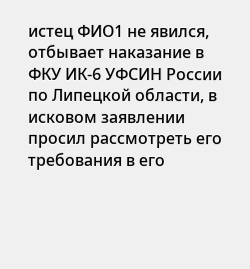истец ФИО1 не явился, отбывает наказание в ФКУ ИК-6 УФСИН России по Липецкой области, в исковом заявлении просил рассмотреть его требования в его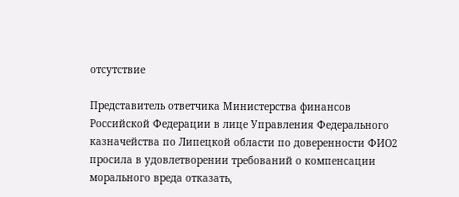отсутствие

Представитель ответчика Министерства финансов Российской Федерации в лице Управления Федерального казначейства по Липецкой области по доверенности ФИО2 просила в удовлетворении требований о компенсации морального вреда отказать,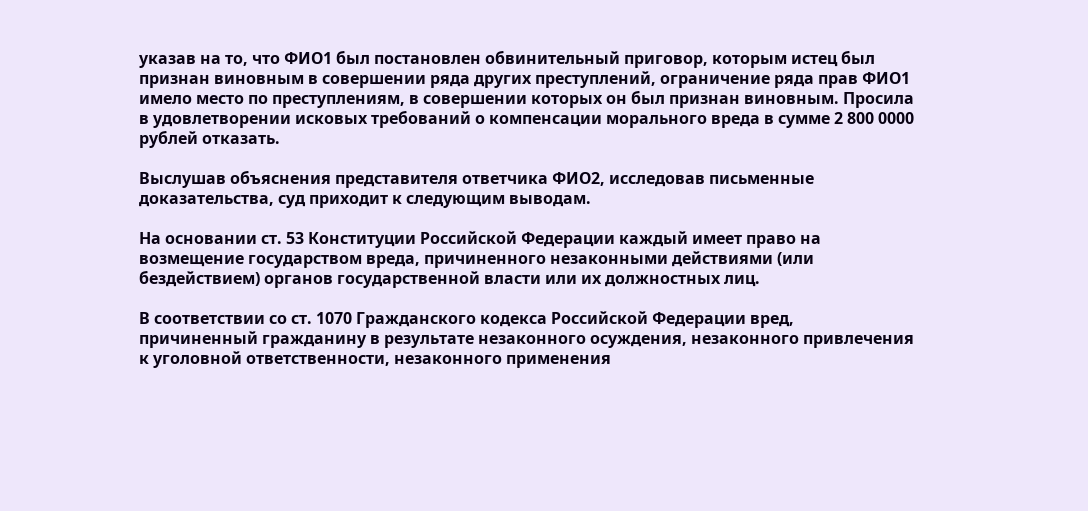указав на то, что ФИО1 был постановлен обвинительный приговор, которым истец был признан виновным в совершении ряда других преступлений, ограничение ряда прав ФИО1 имело место по преступлениям, в совершении которых он был признан виновным. Просила в удовлетворении исковых требований о компенсации морального вреда в сумме 2 800 0000 рублей отказать.

Выслушав объяснения представителя ответчика ФИО2, исследовав письменные доказательства, суд приходит к следующим выводам.

На основании ст. 53 Конституции Российской Федерации каждый имеет право на возмещение государством вреда, причиненного незаконными действиями (или бездействием) органов государственной власти или их должностных лиц.

В соответствии со ст. 1070 Гражданского кодекса Российской Федерации вред, причиненный гражданину в результате незаконного осуждения, незаконного привлечения к уголовной ответственности, незаконного применения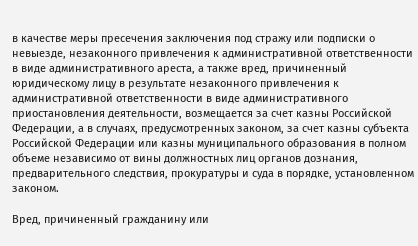в качестве меры пресечения заключения под стражу или подписки о невыезде, незаконного привлечения к административной ответственности в виде административного ареста, а также вред, причиненный юридическому лицу в результате незаконного привлечения к административной ответственности в виде административного приостановления деятельности, возмещается за счет казны Российской Федерации, а в случаях, предусмотренных законом, за счет казны субъекта Российской Федерации или казны муниципального образования в полном объеме независимо от вины должностных лиц органов дознания, предварительного следствия, прокуратуры и суда в порядке, установленном законом.

Вред, причиненный гражданину или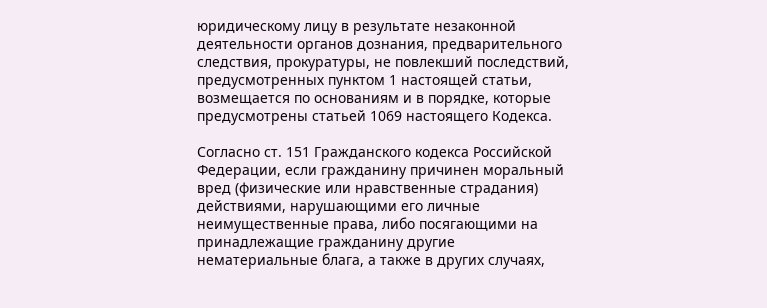юридическому лицу в результате незаконной деятельности органов дознания, предварительного следствия, прокуратуры, не повлекший последствий, предусмотренных пунктом 1 настоящей статьи, возмещается по основаниям и в порядке, которые предусмотрены статьей 1069 настоящего Кодекса.

Согласно ст. 151 Гражданского кодекса Российской Федерации, если гражданину причинен моральный вред (физические или нравственные страдания) действиями, нарушающими его личные неимущественные права, либо посягающими на принадлежащие гражданину другие нематериальные блага, а также в других случаях,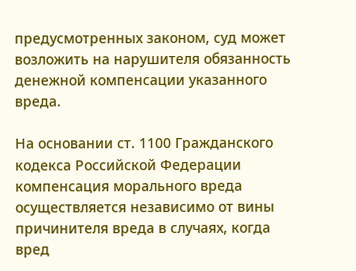предусмотренных законом, суд может возложить на нарушителя обязанность денежной компенсации указанного вреда.

На основании ст. 1100 Гражданского кодекса Российской Федерации компенсация морального вреда осуществляется независимо от вины причинителя вреда в случаях, когда вред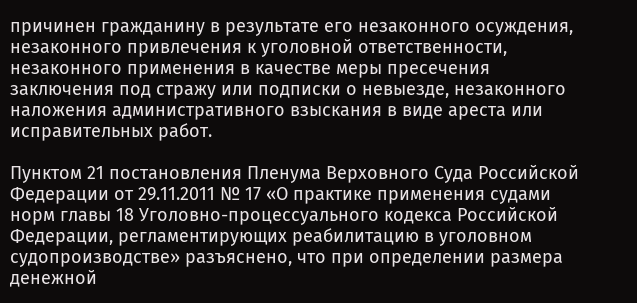причинен гражданину в результате его незаконного осуждения, незаконного привлечения к уголовной ответственности, незаконного применения в качестве меры пресечения заключения под стражу или подписки о невыезде, незаконного наложения административного взыскания в виде ареста или исправительных работ.

Пунктом 21 постановления Пленума Верховного Суда Российской Федерации от 29.11.2011 № 17 «О практике применения судами норм главы 18 Уголовно-процессуального кодекса Российской Федерации, регламентирующих реабилитацию в уголовном судопроизводстве» разъяснено, что при определении размера денежной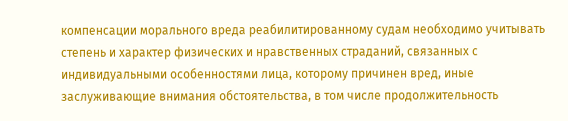компенсации морального вреда реабилитированному судам необходимо учитывать степень и характер физических и нравственных страданий, связанных с индивидуальными особенностями лица, которому причинен вред, иные заслуживающие внимания обстоятельства, в том числе продолжительность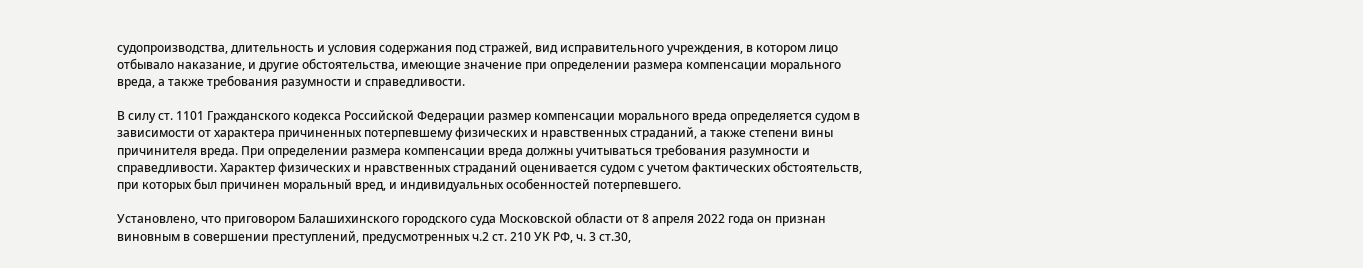судопроизводства, длительность и условия содержания под стражей, вид исправительного учреждения, в котором лицо отбывало наказание, и другие обстоятельства, имеющие значение при определении размера компенсации морального вреда, а также требования разумности и справедливости.

В силу ст. 1101 Гражданского кодекса Российской Федерации размер компенсации морального вреда определяется судом в зависимости от характера причиненных потерпевшему физических и нравственных страданий, а также степени вины причинителя вреда. При определении размера компенсации вреда должны учитываться требования разумности и справедливости. Характер физических и нравственных страданий оценивается судом с учетом фактических обстоятельств, при которых был причинен моральный вред, и индивидуальных особенностей потерпевшего.

Установлено, что приговором Балашихинского городского суда Московской области от 8 апреля 2022 года он признан виновным в совершении преступлений, предусмотренных ч.2 ст. 210 УК РФ, ч. 3 ст.30,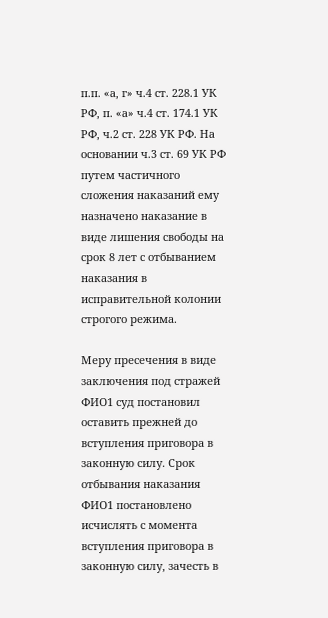п.п. «а, г» ч.4 ст. 228.1 УК РФ, п. «а» ч.4 ст. 174.1 УК РФ, ч.2 ст. 228 УК РФ. На основании ч.3 ст. 69 УК РФ путем частичного сложения наказаний ему назначено наказание в виде лишения свободы на срок 8 лет с отбыванием наказания в исправительной колонии строгого режима.

Меру пресечения в виде заключения под стражей ФИО1 суд постановил оставить прежней до вступления приговора в законную силу. Срок отбывания наказания ФИО1 постановлено исчислять с момента вступления приговора в законную силу, зачесть в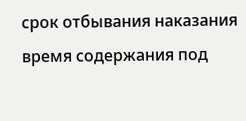срок отбывания наказания время содержания под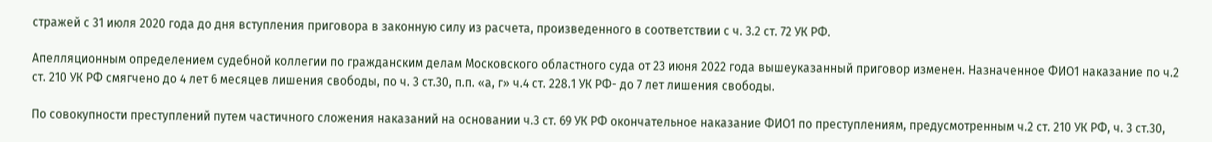стражей с 31 июля 2020 года до дня вступления приговора в законную силу из расчета, произведенного в соответствии с ч. 3.2 ст. 72 УК РФ.

Апелляционным определением судебной коллегии по гражданским делам Московского областного суда от 23 июня 2022 года вышеуказанный приговор изменен. Назначенное ФИО1 наказание по ч.2 ст. 210 УК РФ смягчено до 4 лет 6 месяцев лишения свободы, по ч. 3 ст.30, п.п. «а, г» ч.4 ст. 228.1 УК РФ- до 7 лет лишения свободы.

По совокупности преступлений путем частичного сложения наказаний на основании ч.3 ст. 69 УК РФ окончательное наказание ФИО1 по преступлениям, предусмотренным ч.2 ст. 210 УК РФ, ч. 3 ст.30,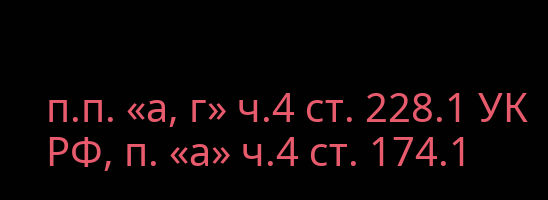п.п. «а, г» ч.4 ст. 228.1 УК РФ, п. «а» ч.4 ст. 174.1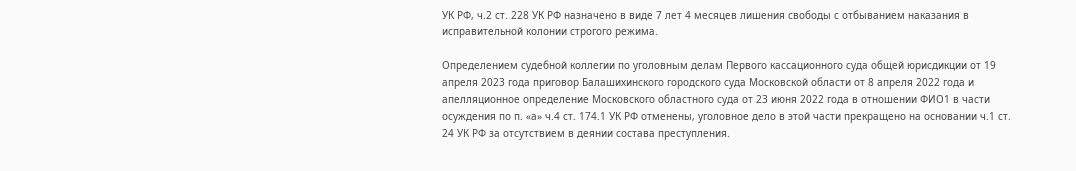УК РФ, ч.2 ст. 228 УК РФ назначено в виде 7 лет 4 месяцев лишения свободы с отбыванием наказания в исправительной колонии строгого режима.

Определением судебной коллегии по уголовным делам Первого кассационного суда общей юрисдикции от 19 апреля 2023 года приговор Балашихинского городского суда Московской области от 8 апреля 2022 года и апелляционное определение Московского областного суда от 23 июня 2022 года в отношении ФИО1 в части осуждения по п. «а» ч.4 ст. 174.1 УК РФ отменены, уголовное дело в этой части прекращено на основании ч.1 ст. 24 УК РФ за отсутствием в деянии состава преступления.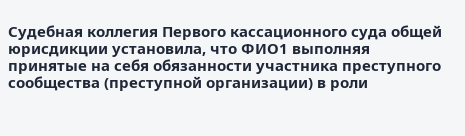Судебная коллегия Первого кассационного суда общей юрисдикции установила, что ФИО1 выполняя принятые на себя обязанности участника преступного сообщества (преступной организации) в роли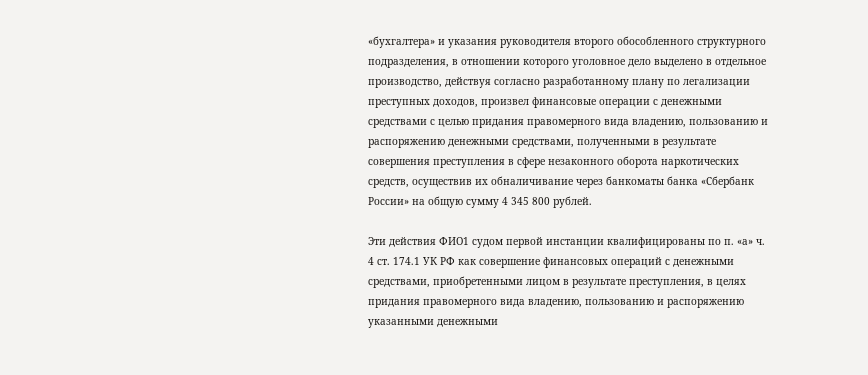«бухгалтера» и указания руководителя второго обособленного структурного подразделения, в отношении которого уголовное дело выделено в отдельное производство, действуя согласно разработанному плану по легализации преступных доходов, произвел финансовые операции с денежными средствами с целью придания правомерного вида владению, пользованию и распоряжению денежными средствами, полученными в результате совершения преступления в сфере незаконного оборота наркотических средств, осуществив их обналичивание через банкоматы банка «Сбербанк России» на общую сумму 4 345 800 рублей.

Эти действия ФИО1 судом первой инстанции квалифицированы по п. «а» ч. 4 ст. 174.1 УК РФ как совершение финансовых операций с денежными средствами, приобретенными лицом в результате преступления, в целях придания правомерного вида владению, пользованию и распоряжению указанными денежными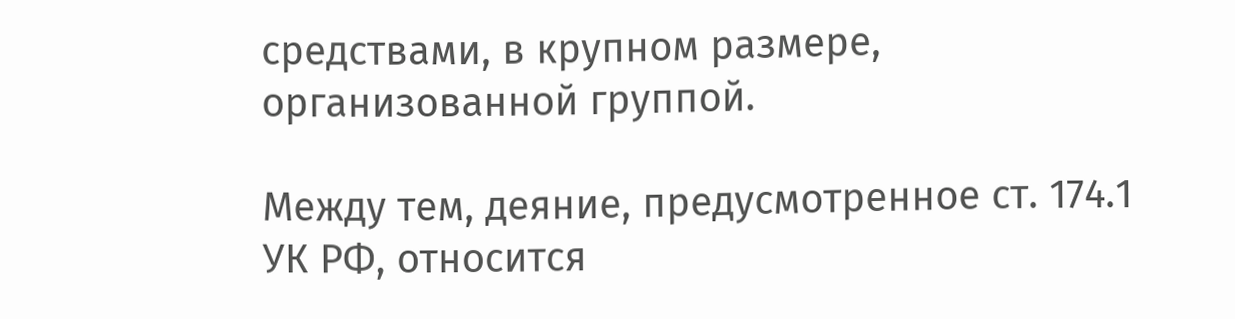средствами, в крупном размере, организованной группой.

Между тем, деяние, предусмотренное ст. 174.1 УК РФ, относится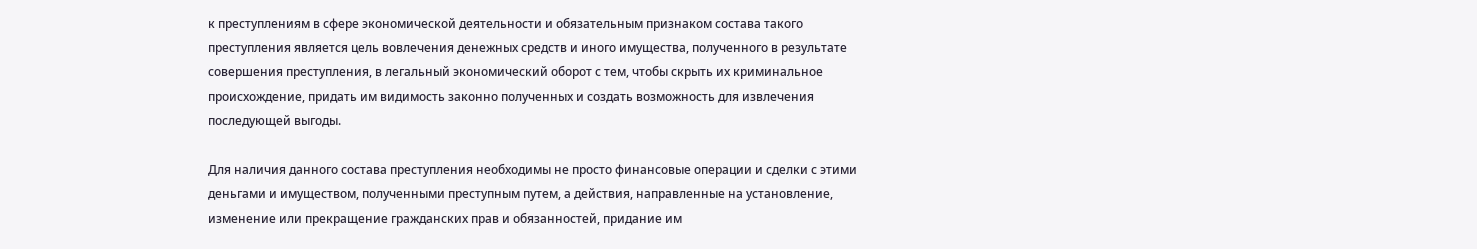к преступлениям в сфере экономической деятельности и обязательным признаком состава такого преступления является цель вовлечения денежных средств и иного имущества, полученного в результате совершения преступления, в легальный экономический оборот с тем, чтобы скрыть их криминальное происхождение, придать им видимость законно полученных и создать возможность для извлечения последующей выгоды.

Для наличия данного состава преступления необходимы не просто финансовые операции и сделки с этими деньгами и имуществом, полученными преступным путем, а действия, направленные на установление, изменение или прекращение гражданских прав и обязанностей, придание им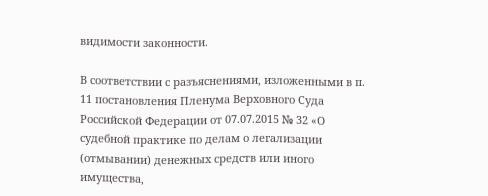видимости законности.

В соответствии с разъяснениями, изложенными в п. 11 постановления Пленума Верховного Суда Российской Федерации от 07.07.2015 № 32 «О судебной практике по делам о легализации (отмывании) денежных средств или иного имущества,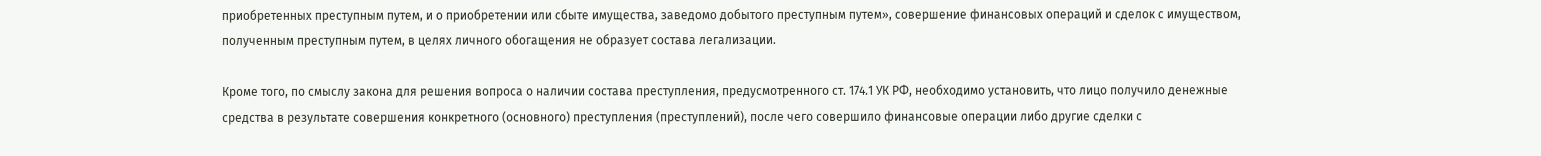приобретенных преступным путем, и о приобретении или сбыте имущества, заведомо добытого преступным путем», совершение финансовых операций и сделок с имуществом, полученным преступным путем, в целях личного обогащения не образует состава легализации.

Кроме того, по смыслу закона для решения вопроса о наличии состава преступления, предусмотренного ст. 174.1 УК РФ, необходимо установить, что лицо получило денежные средства в результате совершения конкретного (основного) преступления (преступлений), после чего совершило финансовые операции либо другие сделки с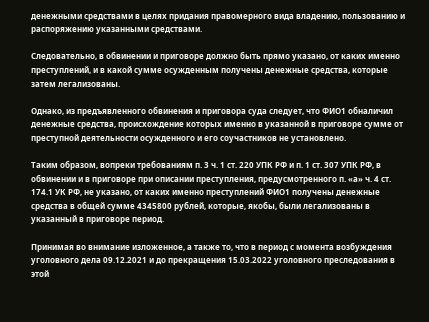денежными средствами в целях придания правомерного вида владению, пользованию и распоряжению указанными средствами.

Следовательно, в обвинении и приговоре должно быть прямо указано, от каких именно преступлений, и в какой сумме осужденным получены денежные средства, которые затем легализованы.

Однако, из предъявленного обвинения и приговора суда следует, что ФИО1 обналичил денежные средства, происхождение которых именно в указанной в приговоре сумме от преступной деятельности осужденного и его соучастников не установлено.

Таким образом, вопреки требованиям п. 3 ч. 1 ст. 220 УПК РФ и п. 1 ст. 307 УПК РФ, в обвинении и в приговоре при описании преступления, предусмотренного п. «а» ч. 4 ст. 174.1 УК РФ, не указано, от каких именно преступлений ФИО1 получены денежные средства в общей сумме 4345800 рублей, которые, якобы, были легализованы в указанный в приговоре период.

Принимая во внимание изложенное, а также то, что в период с момента возбуждения уголовного дела 09.12.2021 и до прекращения 15.03.2022 уголовного преследования в этой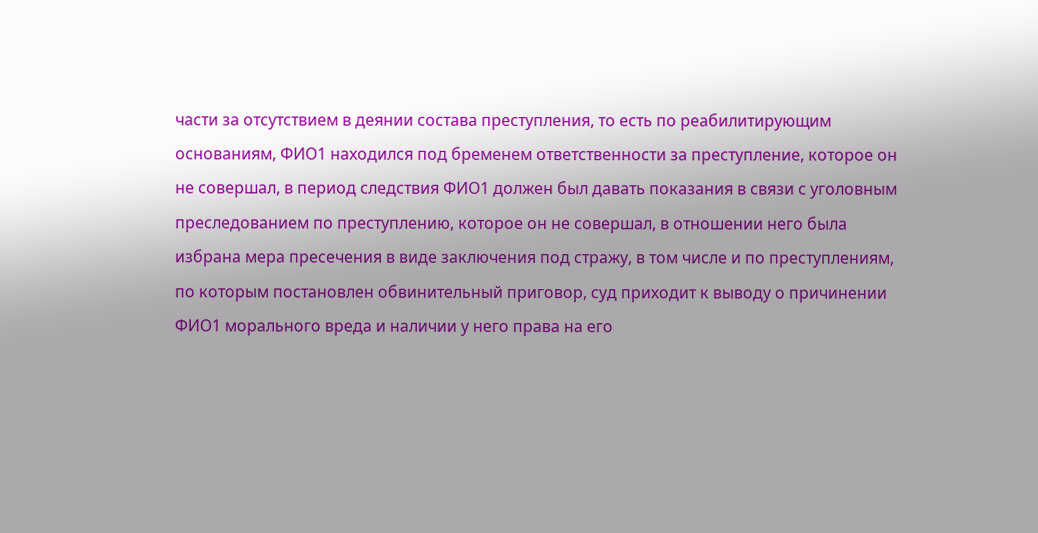части за отсутствием в деянии состава преступления, то есть по реабилитирующим основаниям, ФИО1 находился под бременем ответственности за преступление, которое он не совершал, в период следствия ФИО1 должен был давать показания в связи с уголовным преследованием по преступлению, которое он не совершал, в отношении него была избрана мера пресечения в виде заключения под стражу, в том числе и по преступлениям, по которым постановлен обвинительный приговор, суд приходит к выводу о причинении ФИО1 морального вреда и наличии у него права на его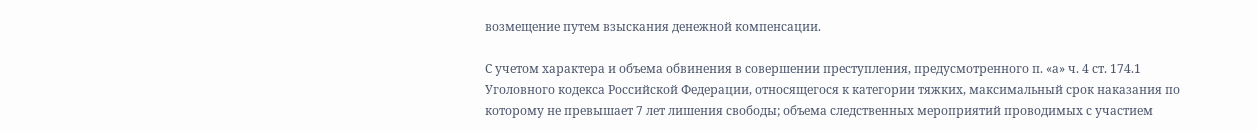возмещение путем взыскания денежной компенсации.

С учетом характера и объема обвинения в совершении преступления, предусмотренного п. «а» ч. 4 ст. 174.1 Уголовного кодекса Российской Федерации, относящегося к категории тяжких, максимальный срок наказания по которому не превышает 7 лет лишения свободы; объема следственных мероприятий проводимых с участием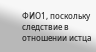ФИО1, поскольку следствие в отношении истца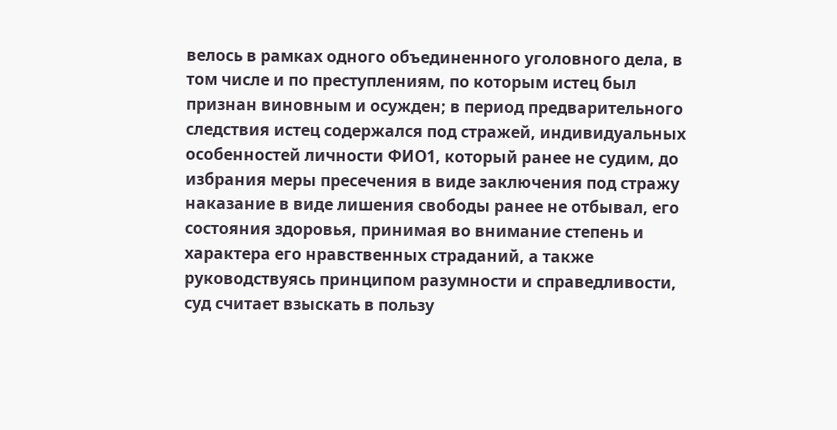велось в рамках одного объединенного уголовного дела, в том числе и по преступлениям, по которым истец был признан виновным и осужден; в период предварительного следствия истец содержался под стражей, индивидуальных особенностей личности ФИО1, который ранее не судим, до избрания меры пресечения в виде заключения под стражу наказание в виде лишения свободы ранее не отбывал, его состояния здоровья, принимая во внимание степень и характера его нравственных страданий, а также руководствуясь принципом разумности и справедливости, суд считает взыскать в пользу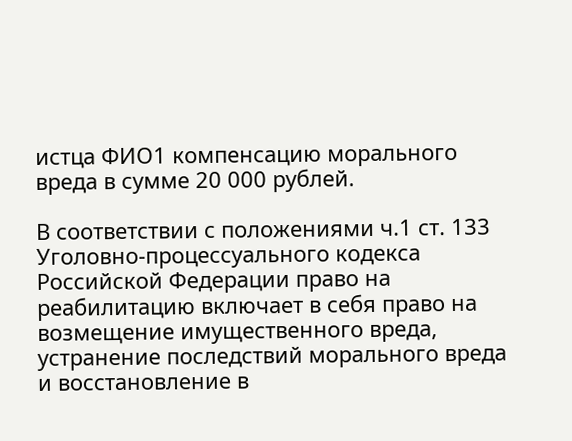истца ФИО1 компенсацию морального вреда в сумме 20 000 рублей.

В соответствии с положениями ч.1 ст. 133 Уголовно-процессуального кодекса Российской Федерации право на реабилитацию включает в себя право на возмещение имущественного вреда, устранение последствий морального вреда и восстановление в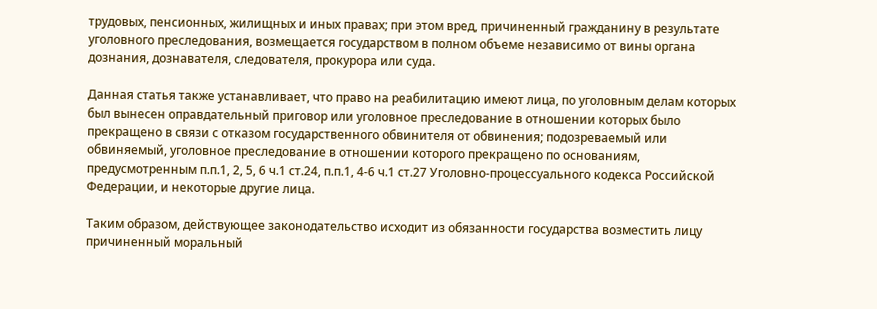трудовых, пенсионных, жилищных и иных правах; при этом вред, причиненный гражданину в результате уголовного преследования, возмещается государством в полном объеме независимо от вины органа дознания, дознавателя, следователя, прокурора или суда.

Данная статья также устанавливает, что право на реабилитацию имеют лица, по уголовным делам которых был вынесен оправдательный приговор или уголовное преследование в отношении которых было прекращено в связи с отказом государственного обвинителя от обвинения; подозреваемый или обвиняемый, уголовное преследование в отношении которого прекращено по основаниям, предусмотренным п.п.1, 2, 5, 6 ч.1 ст.24, п.п.1, 4-6 ч.1 ст.27 Уголовно-процессуального кодекса Российской Федерации, и некоторые другие лица.

Таким образом, действующее законодательство исходит из обязанности государства возместить лицу причиненный моральный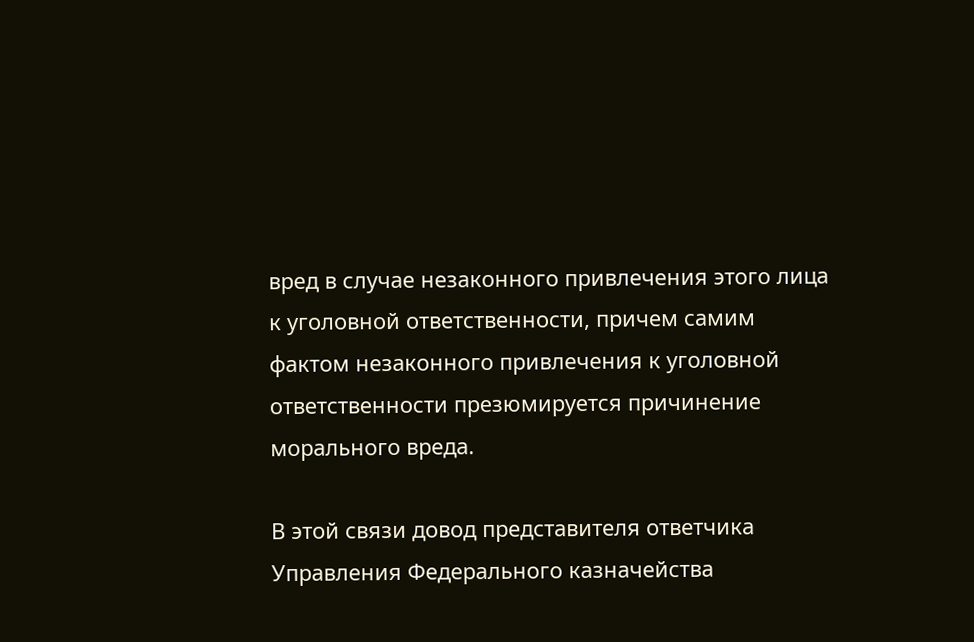вред в случае незаконного привлечения этого лица к уголовной ответственности, причем самим фактом незаконного привлечения к уголовной ответственности презюмируется причинение морального вреда.

В этой связи довод представителя ответчика Управления Федерального казначейства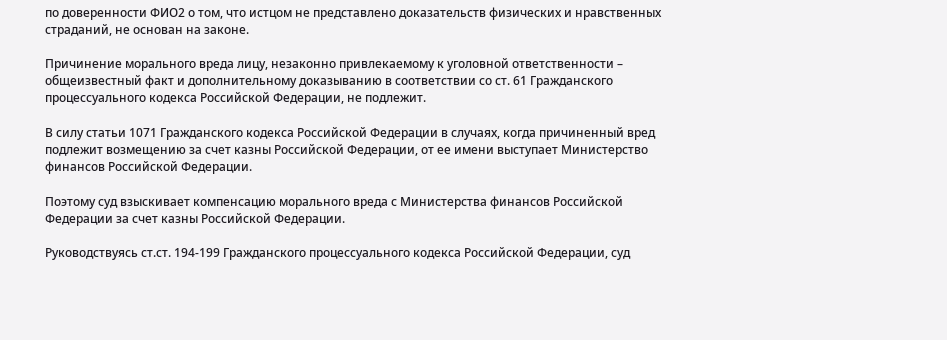по доверенности ФИО2 о том, что истцом не представлено доказательств физических и нравственных страданий, не основан на законе.

Причинение морального вреда лицу, незаконно привлекаемому к уголовной ответственности – общеизвестный факт и дополнительному доказыванию в соответствии со ст. 61 Гражданского процессуального кодекса Российской Федерации, не подлежит.

В силу статьи 1071 Гражданского кодекса Российской Федерации в случаях, когда причиненный вред подлежит возмещению за счет казны Российской Федерации, от ее имени выступает Министерство финансов Российской Федерации.

Поэтому суд взыскивает компенсацию морального вреда с Министерства финансов Российской Федерации за счет казны Российской Федерации.

Руководствуясь ст.ст. 194-199 Гражданского процессуального кодекса Российской Федерации, суд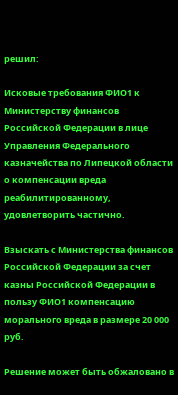решил:

Исковые требования ФИО1 к Министерству финансов Российской Федерации в лице Управления Федерального казначейства по Липецкой области о компенсации вреда реабилитированному, удовлетворить частично.

Взыскать с Министерства финансов Российской Федерации за счет казны Российской Федерации в пользу ФИО1 компенсацию морального вреда в размере 20 000 руб.

Решение может быть обжаловано в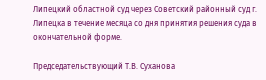Липецкий областной суд через Советский районный суд г. Липецка в течение месяца со дня принятия решения суда в окончательной форме.

Председательствующий Т.В. Суханова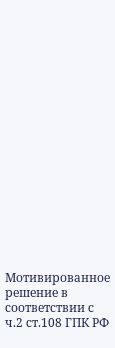Мотивированное решение в соответствии с ч.2 ст.108 ГПК РФ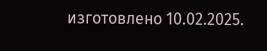изготовлено 10.02.2025.